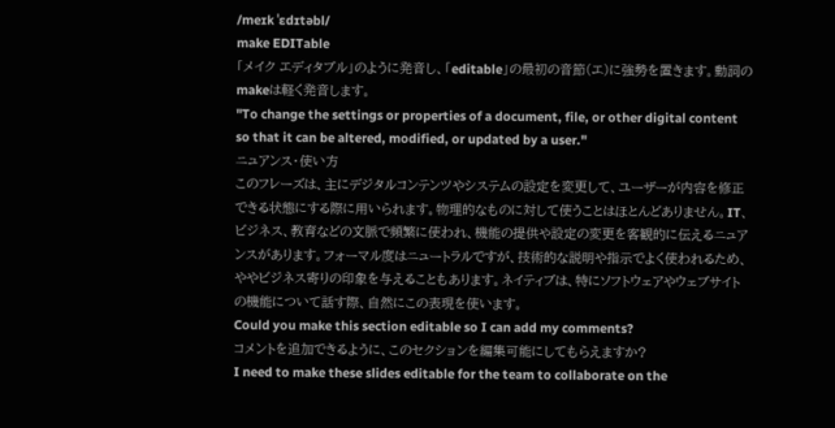/meɪk ˈɛdɪtəbl/
make EDITable
「メイク エディタブル」のように発音し、「editable」の最初の音節(エ)に強勢を置きます。動詞のmakeは軽く発音します。
"To change the settings or properties of a document, file, or other digital content so that it can be altered, modified, or updated by a user."
ニュアンス・使い方
このフレーズは、主にデジタルコンテンツやシステムの設定を変更して、ユーザーが内容を修正できる状態にする際に用いられます。物理的なものに対して使うことはほとんどありません。IT、ビジネス、教育などの文脈で頻繁に使われ、機能の提供や設定の変更を客観的に伝えるニュアンスがあります。フォーマル度はニュートラルですが、技術的な説明や指示でよく使われるため、ややビジネス寄りの印象を与えることもあります。ネイティブは、特にソフトウェアやウェブサイトの機能について話す際、自然にこの表現を使います。
Could you make this section editable so I can add my comments?
コメントを追加できるように、このセクションを編集可能にしてもらえますか?
I need to make these slides editable for the team to collaborate on the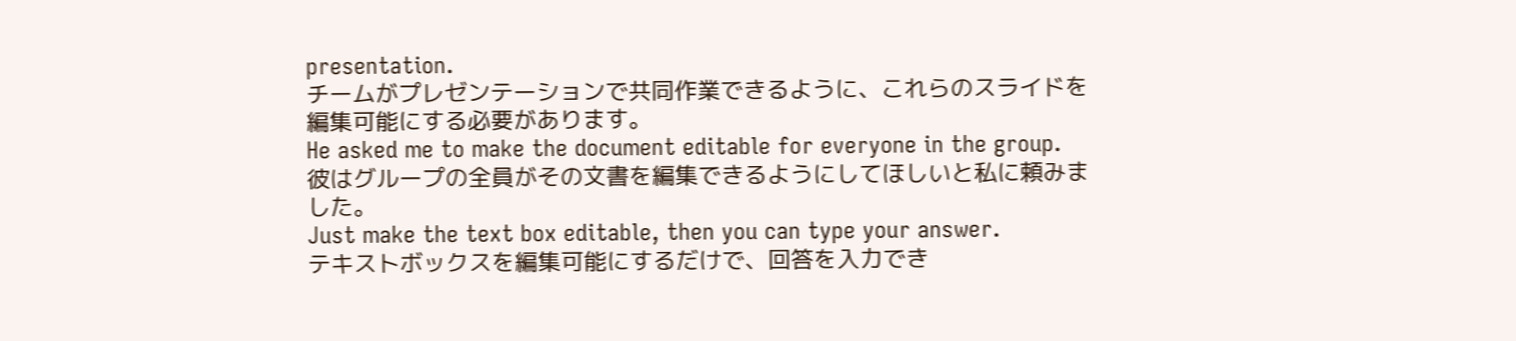presentation.
チームがプレゼンテーションで共同作業できるように、これらのスライドを編集可能にする必要があります。
He asked me to make the document editable for everyone in the group.
彼はグループの全員がその文書を編集できるようにしてほしいと私に頼みました。
Just make the text box editable, then you can type your answer.
テキストボックスを編集可能にするだけで、回答を入力でき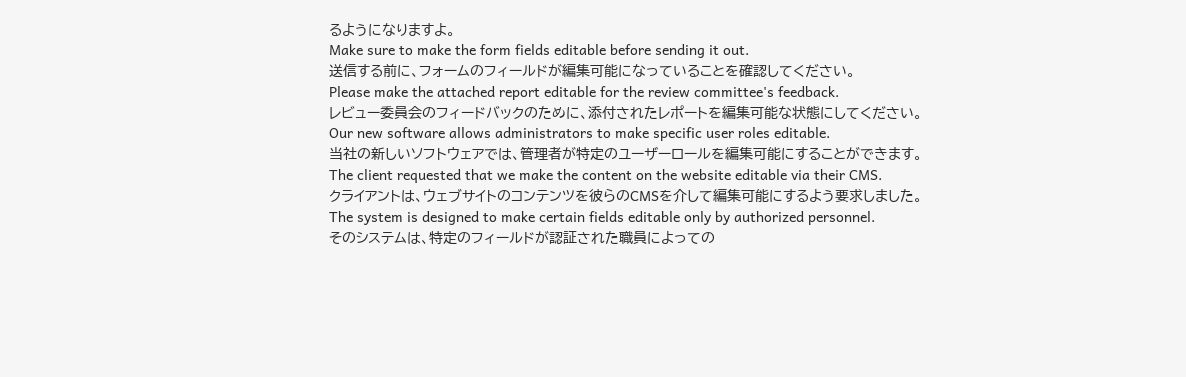るようになりますよ。
Make sure to make the form fields editable before sending it out.
送信する前に、フォームのフィールドが編集可能になっていることを確認してください。
Please make the attached report editable for the review committee's feedback.
レビュー委員会のフィードバックのために、添付されたレポートを編集可能な状態にしてください。
Our new software allows administrators to make specific user roles editable.
当社の新しいソフトウェアでは、管理者が特定のユーザーロールを編集可能にすることができます。
The client requested that we make the content on the website editable via their CMS.
クライアントは、ウェブサイトのコンテンツを彼らのCMSを介して編集可能にするよう要求しました。
The system is designed to make certain fields editable only by authorized personnel.
そのシステムは、特定のフィールドが認証された職員によっての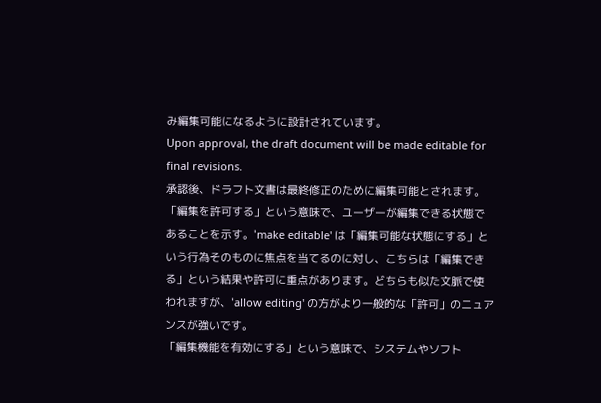み編集可能になるように設計されています。
Upon approval, the draft document will be made editable for final revisions.
承認後、ドラフト文書は最終修正のために編集可能とされます。
「編集を許可する」という意味で、ユーザーが編集できる状態であることを示す。'make editable' は「編集可能な状態にする」という行為そのものに焦点を当てるのに対し、こちらは「編集できる」という結果や許可に重点があります。どちらも似た文脈で使われますが、'allow editing' の方がより一般的な「許可」のニュアンスが強いです。
「編集機能を有効にする」という意味で、システムやソフト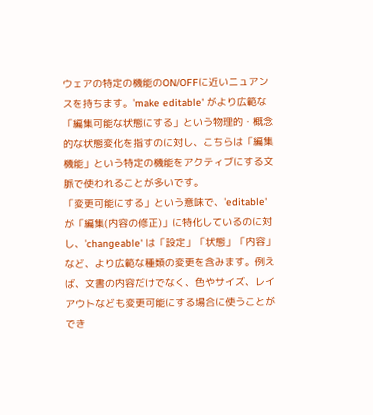ウェアの特定の機能のON/OFFに近いニュアンスを持ちます。'make editable' がより広範な「編集可能な状態にする」という物理的・概念的な状態変化を指すのに対し、こちらは「編集機能」という特定の機能をアクティブにする文脈で使われることが多いです。
「変更可能にする」という意味で、'editable' が「編集(内容の修正)」に特化しているのに対し、'changeable' は「設定」「状態」「内容」など、より広範な種類の変更を含みます。例えば、文書の内容だけでなく、色やサイズ、レイアウトなども変更可能にする場合に使うことができ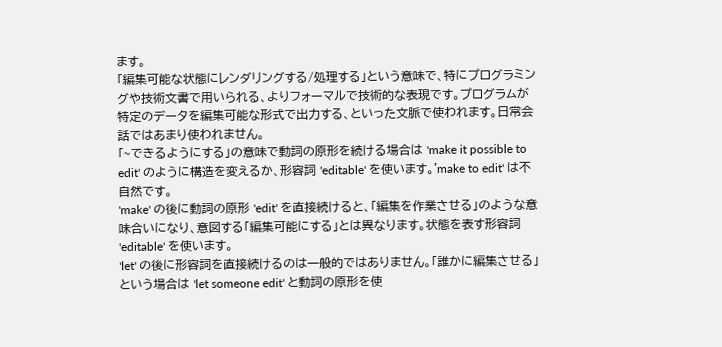ます。
「編集可能な状態にレンダリングする/処理する」という意味で、特にプログラミングや技術文書で用いられる、よりフォーマルで技術的な表現です。プログラムが特定のデータを編集可能な形式で出力する、といった文脈で使われます。日常会話ではあまり使われません。
「~できるようにする」の意味で動詞の原形を続ける場合は 'make it possible to edit' のように構造を変えるか、形容詞 'editable' を使います。'make to edit' は不自然です。
'make' の後に動詞の原形 'edit' を直接続けると、「編集を作業させる」のような意味合いになり、意図する「編集可能にする」とは異なります。状態を表す形容詞 'editable' を使います。
'let' の後に形容詞を直接続けるのは一般的ではありません。「誰かに編集させる」という場合は 'let someone edit' と動詞の原形を使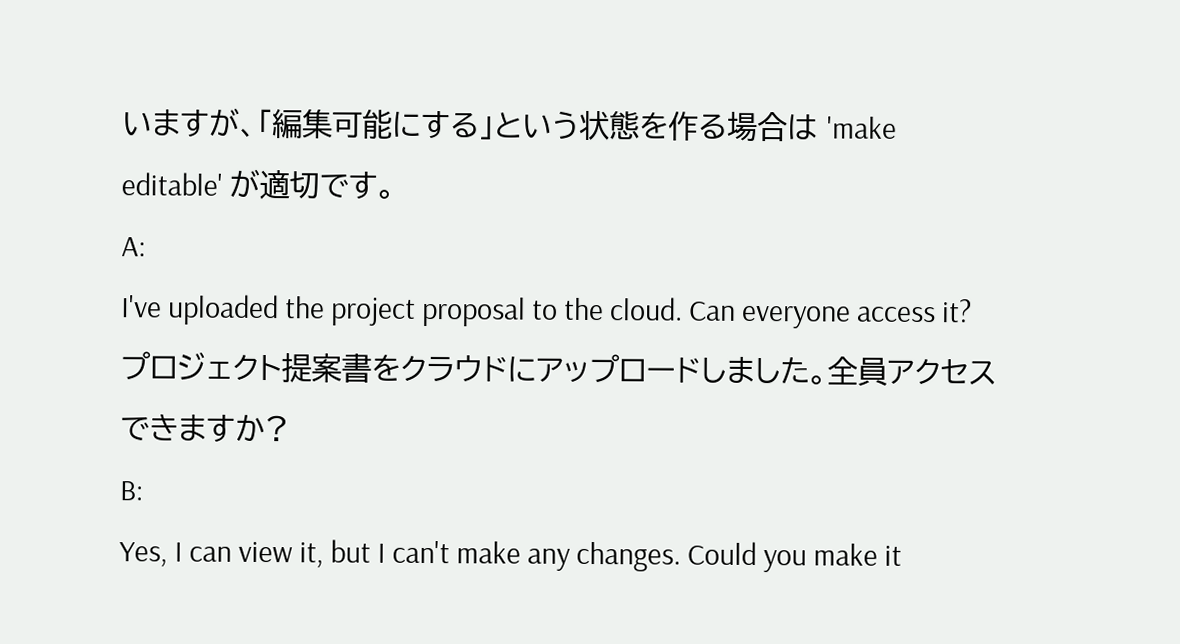いますが、「編集可能にする」という状態を作る場合は 'make editable' が適切です。
A:
I've uploaded the project proposal to the cloud. Can everyone access it?
プロジェクト提案書をクラウドにアップロードしました。全員アクセスできますか?
B:
Yes, I can view it, but I can't make any changes. Could you make it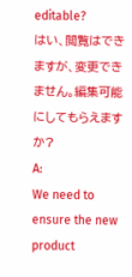editable?
はい、閲覧はできますが、変更できません。編集可能にしてもらえますか?
A:
We need to ensure the new product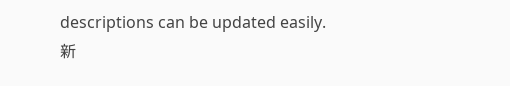descriptions can be updated easily.
新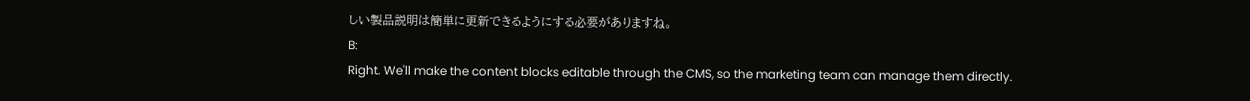しい製品説明は簡単に更新できるようにする必要がありますね。
B:
Right. We'll make the content blocks editable through the CMS, so the marketing team can manage them directly.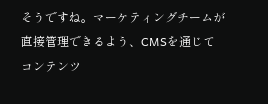そうですね。マーケティングチームが直接管理できるよう、CMSを通じてコンテンツ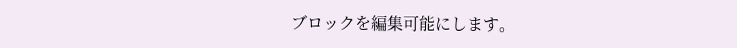ブロックを編集可能にします。